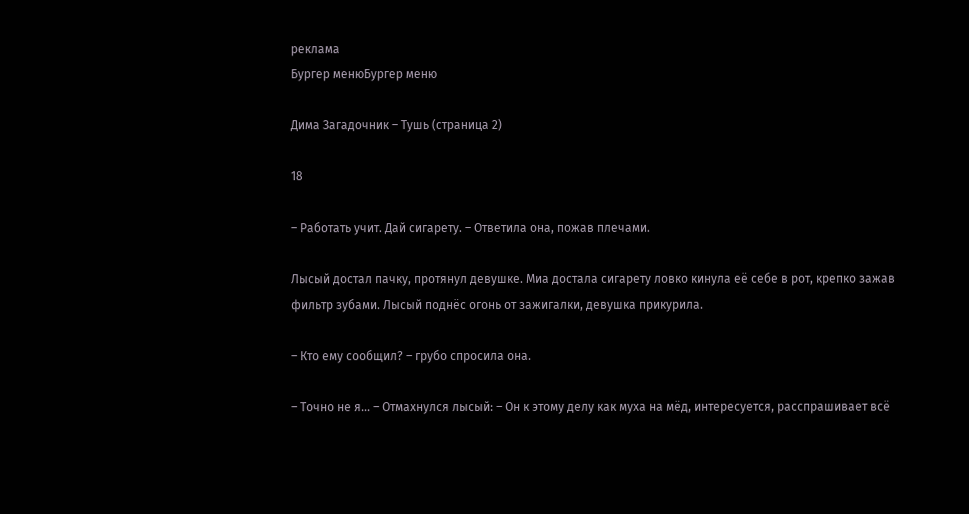реклама
Бургер менюБургер меню

Дима Загадочник – Тушь (страница 2)

18

– Работать учит. Дай сигарету. – Ответила она, пожав плечами.

Лысый достал пачку, протянул девушке. Миа достала сигарету ловко кинула её себе в рот, крепко зажав фильтр зубами. Лысый поднёс огонь от зажигалки, девушка прикурила.

– Кто ему сообщил? – грубо спросила она.

– Точно не я… – Отмахнулся лысый: – Он к этому делу как муха на мёд, интересуется, расспрашивает всё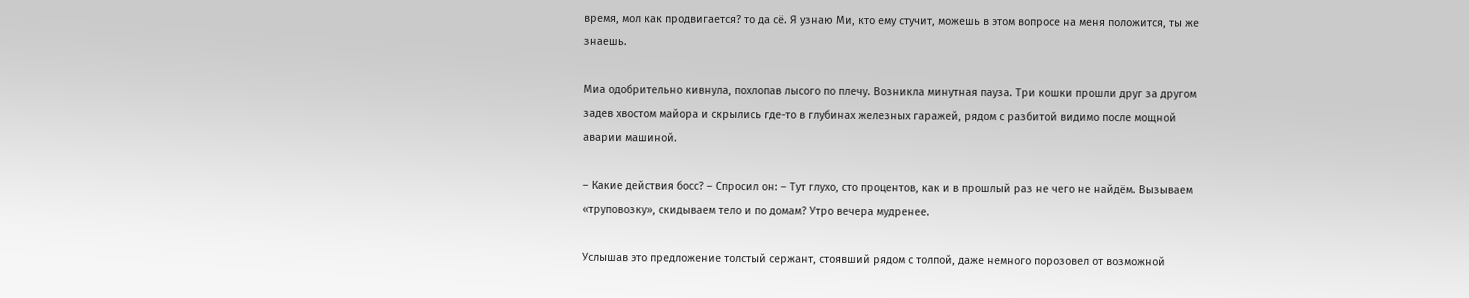время, мол как продвигается? то да сё. Я узнаю Ми, кто ему стучит, можешь в этом вопросе на меня положится, ты же знаешь.

Миа одобрительно кивнула, похлопав лысого по плечу. Возникла минутная пауза. Три кошки прошли друг за другом задев хвостом майора и скрылись где-то в глубинах железных гаражей, рядом с разбитой видимо после мощной аварии машиной.

– Какие действия босс? – Спросил он: – Тут глухо, сто процентов, как и в прошлый раз не чего не найдём. Вызываем «труповозку», скидываем тело и по домам? Утро вечера мудренее.

Услышав это предложение толстый сержант, стоявший рядом с толпой, даже немного порозовел от возможной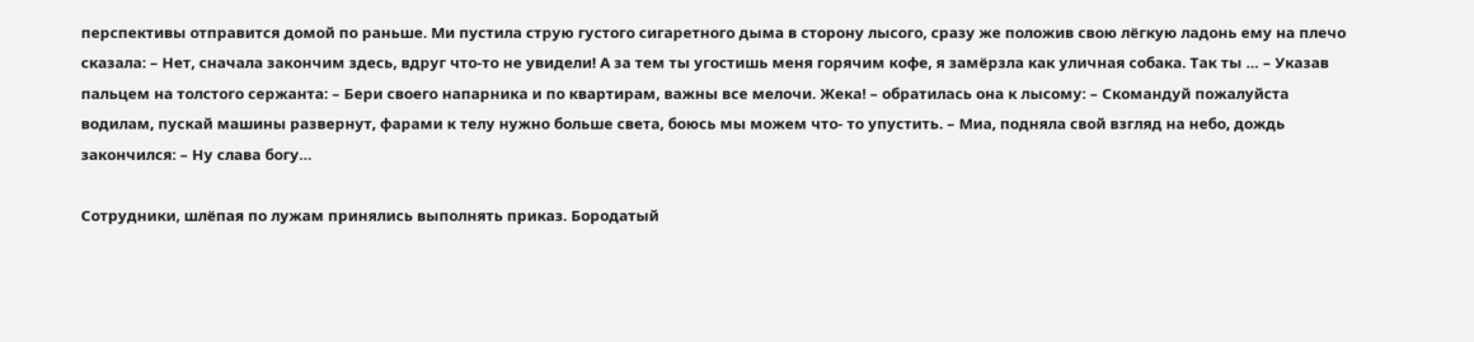перспективы отправится домой по раньше. Ми пустила струю густого сигаретного дыма в сторону лысого, сразу же положив свою лёгкую ладонь ему на плечо сказала: – Нет, сначала закончим здесь, вдруг что-то не увидели! А за тем ты угостишь меня горячим кофе, я замёрзла как уличная собака. Так ты … – Указав пальцем на толстого сержанта: – Бери своего напарника и по квартирам, важны все мелочи. Жека! – обратилась она к лысому: – Скомандуй пожалуйста водилам, пускай машины развернут, фарами к телу нужно больше света, боюсь мы можем что- то упустить. – Миа, подняла свой взгляд на небо, дождь закончился: – Ну слава богу…

Сотрудники, шлёпая по лужам принялись выполнять приказ. Бородатый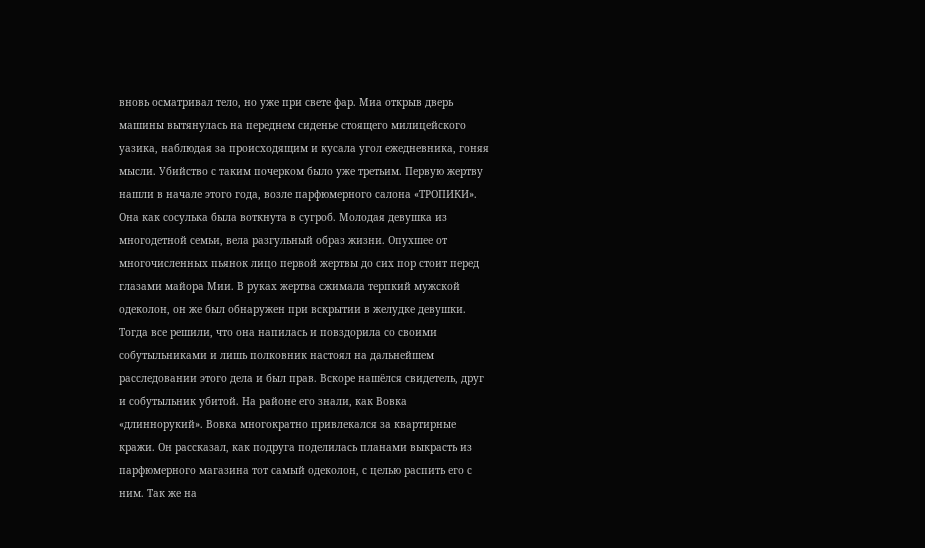вновь осматривал тело, но уже при свете фар. Миа открыв дверь машины вытянулась на переднем сиденье стоящего милицейского уазика, наблюдая за происходящим и кусала угол ежедневника, гоняя мысли. Убийство с таким почерком было уже третьим. Первую жертву нашли в начале этого года, возле парфюмерного салона «ТРОПИКИ». Она как сосулька была воткнута в сугроб. Молодая девушка из многодетной семьи, вела разгульный образ жизни. Опухшее от многочисленных пьянок лицо первой жертвы до сих пор стоит перед глазами майора Мии. В руках жертва сжимала терпкий мужской одеколон, он же был обнаружен при вскрытии в желудке девушки. Тогда все решили, что она напилась и повздорила со своими собутыльниками и лишь полковник настоял на дальнейшем расследовании этого дела и был прав. Вскоре нашёлся свидетель, друг и собутыльник убитой. На районе его знали, как Вовка «длиннорукий». Вовка многократно привлекался за квартирные кражи. Он рассказал, как подруга поделилась планами выкрасть из парфюмерного магазина тот самый одеколон, с целью распить его с ним. Так же на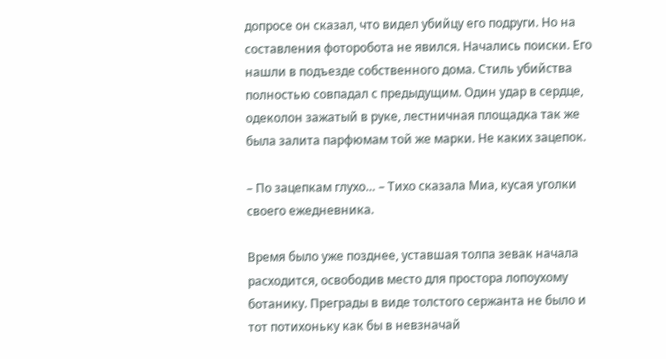допросе он сказал, что видел убийцу его подруги. Но на составления фоторобота не явился. Начались поиски. Его нашли в подъезде собственного дома. Стиль убийства полностью совпадал с предыдущим. Один удар в сердце, одеколон зажатый в руке, лестничная площадка так же была залита парфюмам той же марки. Не каких зацепок.

– По зацепкам глухо… – Тихо сказала Миа, кусая уголки своего ежедневника.

Время было уже позднее, уставшая толпа зевак начала расходится, освободив место для простора лопоухому ботанику. Преграды в виде толстого сержанта не было и тот потихоньку как бы в невзначай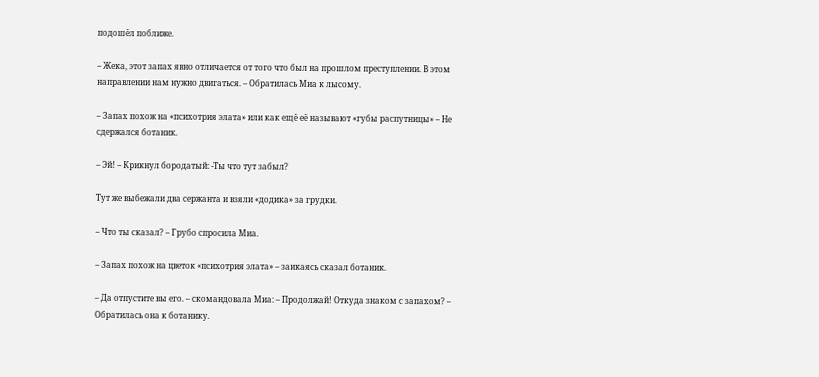подошёл поближе.

– Жека, этот запах явно отличается от того что был на прошлом преступлении. В этом направлении нам нужно двигаться. – Обратилась Миа к лысому.

– Запах похож на «психотрия элата» или как ещё её называют «губы распутницы» – Не сдержался ботаник.

– Эй! – Крикнул бородатый: -Ты что тут забыл?

Тут же выбежали два сержанта и взяли «додика» за грудки.

– Что ты сказал? – Грубо спросила Миа.

– Запах похож на цветок «психотрия элата» – заикаясь сказал ботаник.

– Да отпустите вы его. – скомандовала Миа: – Продолжай! Откуда знаком с запахом? – Обратилась она к ботанику.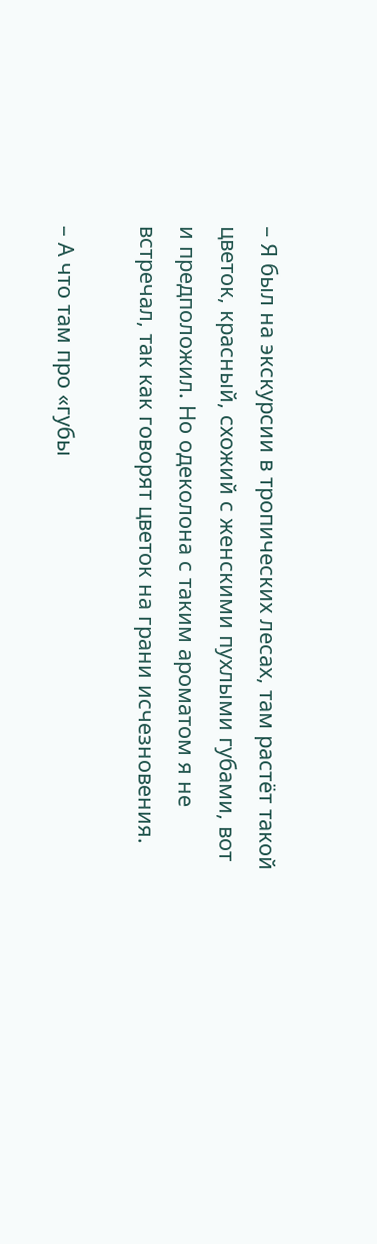– Я был на экскурсии в тропических лесах, там растёт такой цветок, красный, схожий с женскими пухлыми губами, вот и предположил. Но одеколона с таким ароматом я не встречал, так как говорят цветок на грани исчезновения.

– А что там про «губы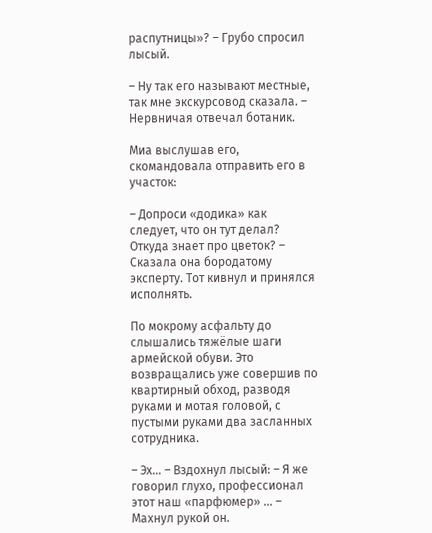распутницы»? – Грубо спросил лысый.

– Ну так его называют местные, так мне экскурсовод сказала. – Нервничая отвечал ботаник.

Миа выслушав его, скомандовала отправить его в участок:

– Допроси «додика» как следует, что он тут делал? Откуда знает про цветок? – Сказала она бородатому эксперту. Тот кивнул и принялся исполнять.

По мокрому асфальту до слышались тяжёлые шаги армейской обуви. Это возвращались уже совершив по квартирный обход, разводя руками и мотая головой, с пустыми руками два засланных сотрудника.

– Эх… – Вздохнул лысый: – Я же говорил глухо, профессионал этот наш «парфюмер» … – Махнул рукой он.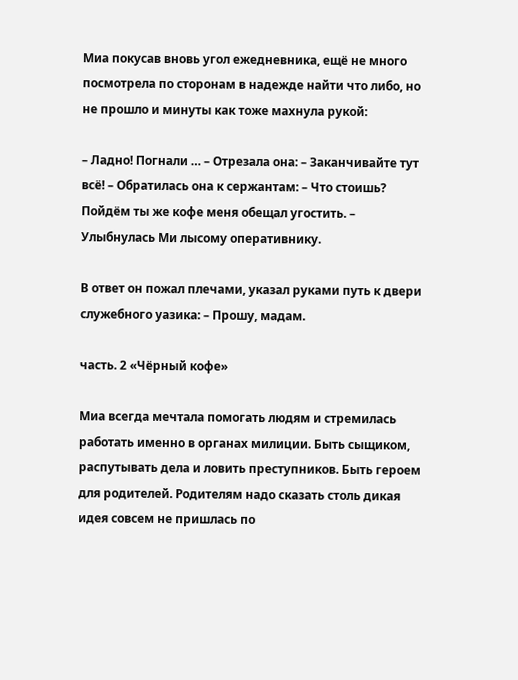Миа покусав вновь угол ежедневника, ещё не много посмотрела по сторонам в надежде найти что либо, но не прошло и минуты как тоже махнула рукой:

– Ладно! Погнали … – Отрезала она: – Заканчивайте тут всё! – Обратилась она к сержантам: – Что стоишь? Пойдём ты же кофе меня обещал угостить. – Улыбнулась Ми лысому оперативнику.

В ответ он пожал плечами, указал руками путь к двери служебного уазика: – Прошу, мадам.

часть. 2 «Чёрный кофе»

Миа всегда мечтала помогать людям и стремилась работать именно в органах милиции. Быть сыщиком, распутывать дела и ловить преступников. Быть героем для родителей. Родителям надо сказать столь дикая идея совсем не пришлась по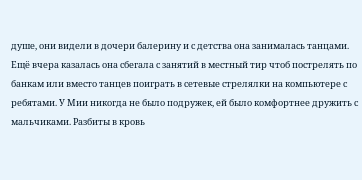душе, они видели в дочери балерину и с детства она занималась танцами. Ещё вчера казалась она сбегала с занятий в местный тир чтоб пострелять по банкам или вместо танцев поиграть в сетевые стрелялки на компьютере с ребятами. У Мии никогда не было подружек, ей было комфортнее дружить с мальчиками. Разбиты в кровь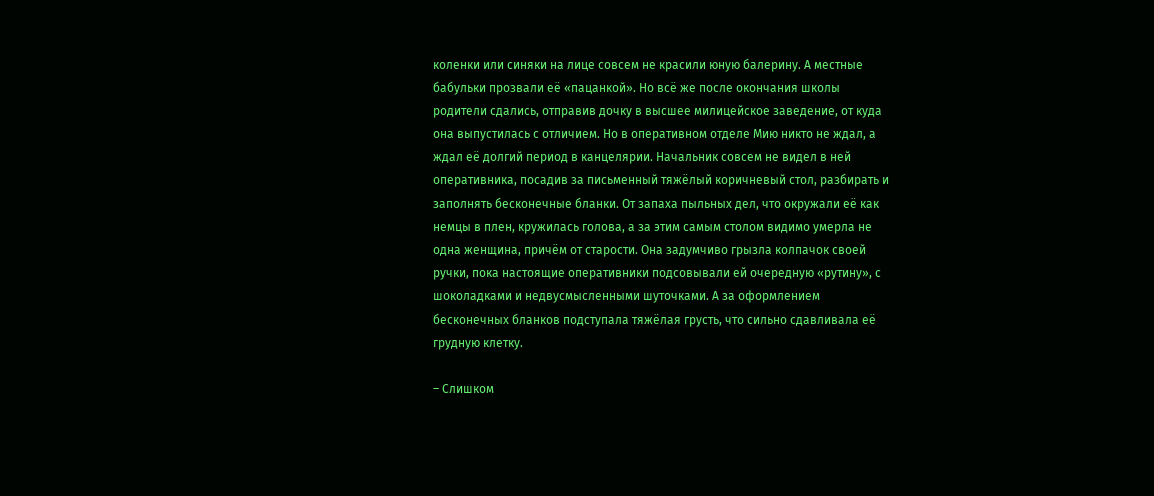коленки или синяки на лице совсем не красили юную балерину. А местные бабульки прозвали её «пацанкой». Но всё же после окончания школы родители сдались, отправив дочку в высшее милицейское заведение, от куда она выпустилась с отличием. Но в оперативном отделе Мию никто не ждал, а ждал её долгий период в канцелярии. Начальник совсем не видел в ней оперативника, посадив за письменный тяжёлый коричневый стол, разбирать и заполнять бесконечные бланки. От запаха пыльных дел, что окружали её как немцы в плен, кружилась голова, а за этим самым столом видимо умерла не одна женщина, причём от старости. Она задумчиво грызла колпачок своей ручки, пока настоящие оперативники подсовывали ей очередную «рутину», с шоколадками и недвусмысленными шуточками. А за оформлением бесконечных бланков подступала тяжёлая грусть, что сильно сдавливала её грудную клетку.

– Слишком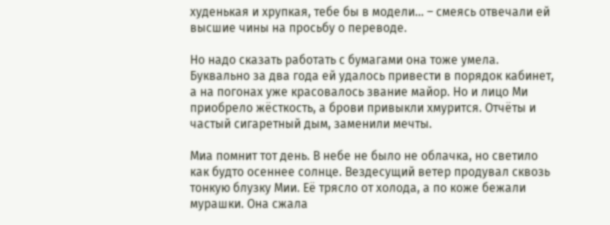худенькая и хрупкая, тебе бы в модели… – смеясь отвечали ей высшие чины на просьбу о переводе.

Но надо сказать работать с бумагами она тоже умела. Буквально за два года ей удалось привести в порядок кабинет, а на погонах уже красовалось звание майор. Но и лицо Ми приобрело жёсткость, а брови привыкли хмурится. Отчёты и частый сигаретный дым, заменили мечты.

Миа помнит тот день. В небе не было не облачка, но светило как будто осеннее солнце. Вездесущий ветер продувал сквозь тонкую блузку Мии. Её трясло от холода, а по коже бежали мурашки. Она сжала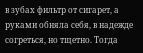в зубах фильтр от сигарет, а руками обняла себя, в надежде согреться, но тщетно. Тогда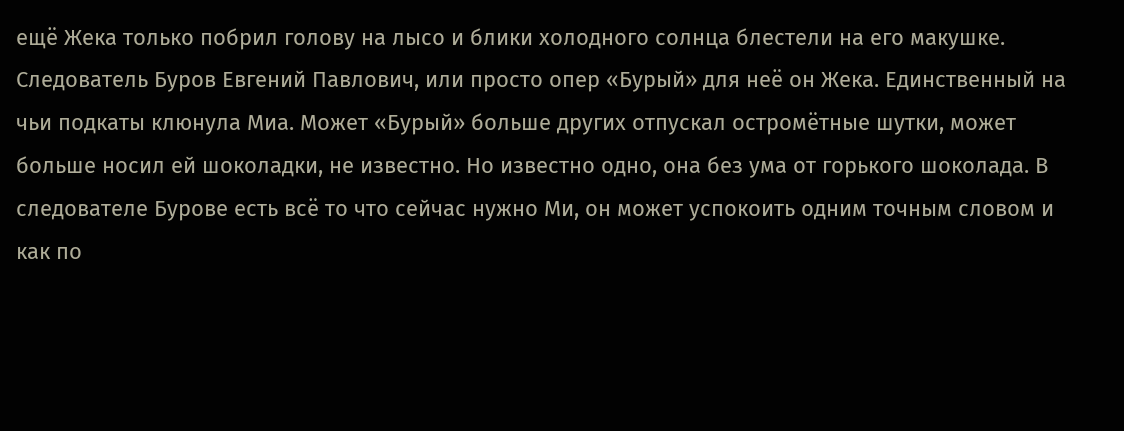ещё Жека только побрил голову на лысо и блики холодного солнца блестели на его макушке. Следователь Буров Евгений Павлович, или просто опер «Бурый» для неё он Жека. Единственный на чьи подкаты клюнула Миа. Может «Бурый» больше других отпускал остромётные шутки, может больше носил ей шоколадки, не известно. Но известно одно, она без ума от горького шоколада. В следователе Бурове есть всё то что сейчас нужно Ми, он может успокоить одним точным словом и как по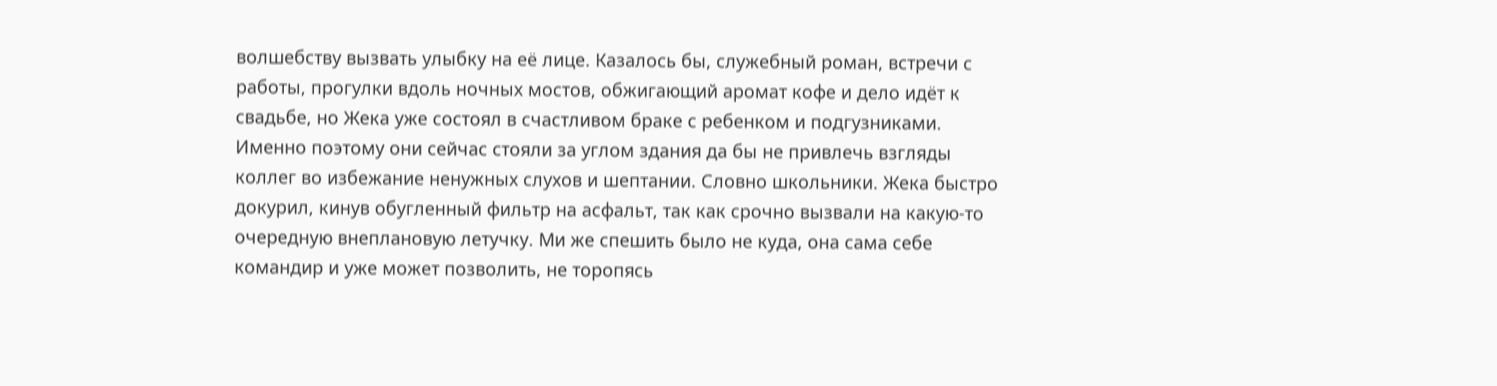волшебству вызвать улыбку на её лице. Казалось бы, служебный роман, встречи с работы, прогулки вдоль ночных мостов, обжигающий аромат кофе и дело идёт к свадьбе, но Жека уже состоял в счастливом браке с ребенком и подгузниками. Именно поэтому они сейчас стояли за углом здания да бы не привлечь взгляды коллег во избежание ненужных слухов и шептании. Словно школьники. Жека быстро докурил, кинув обугленный фильтр на асфальт, так как срочно вызвали на какую-то очередную внеплановую летучку. Ми же спешить было не куда, она сама себе командир и уже может позволить, не торопясь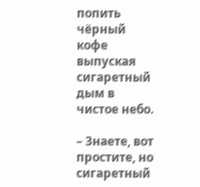попить чёрный кофе выпуская сигаретный дым в чистое небо.

– Знаете, вот простите, но сигаретный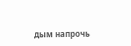дым напрочь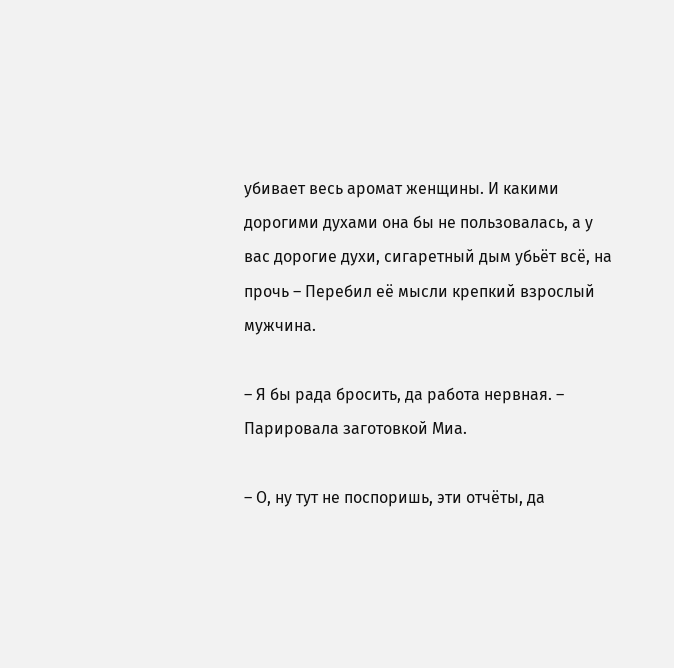убивает весь аромат женщины. И какими дорогими духами она бы не пользовалась, а у вас дорогие духи, сигаретный дым убьёт всё, на прочь – Перебил её мысли крепкий взрослый мужчина.

– Я бы рада бросить, да работа нервная. – Парировала заготовкой Миа.

– О, ну тут не поспоришь, эти отчёты, да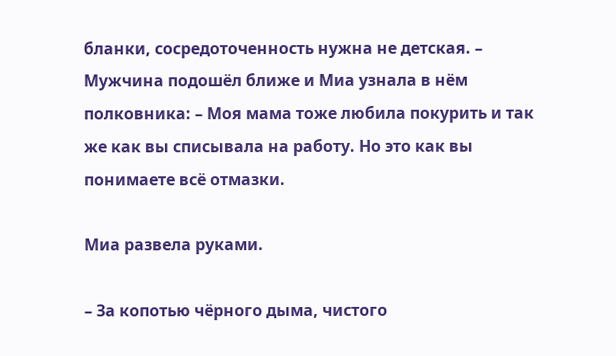бланки, сосредоточенность нужна не детская. – Мужчина подошёл ближе и Миа узнала в нём полковника: – Моя мама тоже любила покурить и так же как вы списывала на работу. Но это как вы понимаете всё отмазки.

Миа развела руками.

– За копотью чёрного дыма, чистого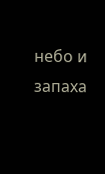небо и запаха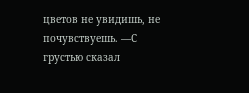цветов не увидишь, не почувствуешь. —С грустью сказал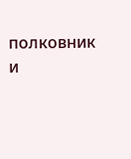полковник и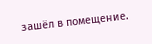зашёл в помещение.